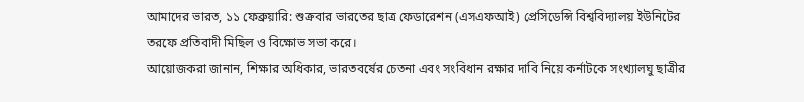আমাদের ভারত, ১১ ফেব্রুয়ারি: শুক্রবার ভারতের ছাত্র ফেডারেশন (এসএফআই) প্রেসিডেন্সি বিশ্ববিদ্যালয় ইউনিটের তরফে প্রতিবাদী মিছিল ও বিক্ষোভ সভা করে।
আয়োজকরা জানান, শিক্ষার অধিকার, ভারতবর্ষের চেতনা এবং সংবিধান রক্ষার দাবি নিয়ে কর্নাটকে সংখ্যালঘু ছাত্রীর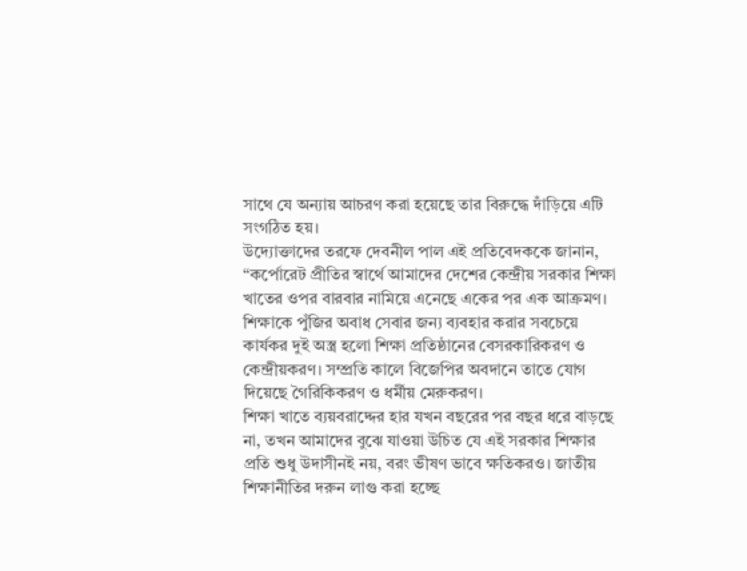সাথে যে অন্যায় আচরণ করা হয়েছে তার বিরুদ্ধে দাঁড়িয়ে এটি সংগঠিত হয়।
উদ্যোক্তাদের তরফে দেবনীল পাল এই প্রতিবেদককে জানান, “কর্পোরেট প্রীতির স্বার্থে আমাদের দেশের কেন্দ্রীয় সরকার শিক্ষা খাতের ওপর বারবার নামিয়ে এনেছে একের পর এক আক্রমণ। শিক্ষাকে পুঁজির অবাধ সেবার জন্য ব্যবহার করার সবচেয়ে কার্যকর দুই অস্ত্র হলো শিক্ষা প্রতিষ্ঠানের বেসরকারিকরণ ও কেন্দ্রীয়করণ। সম্প্রতি কালে বিজেপির অবদানে তাতে যোগ দিয়েছে গৈরিকিকরণ ও ধর্মীয় মেরুকরণ।
শিক্ষা খাতে ব্যয়বরাদ্দের হার যখন বছরের পর বছর ধরে বাড়ছে না, তখন আমাদের বুঝে যাওয়া উচিত যে এই সরকার শিক্ষার প্রতি শুধু উদাসীনই নয়, বরং ভীষণ ভাবে ক্ষতিকরও। জাতীয় শিক্ষানীতির দরুন লাগু করা হচ্ছে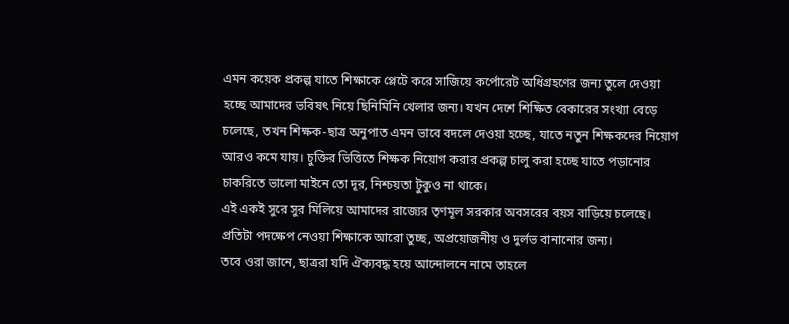এমন কয়েক প্রকল্প যাতে শিক্ষাকে প্লেটে করে সাজিয়ে কর্পোরেট অধিগ্রহণের জন্য তুলে দেওয়া হচ্ছে আমাদের ভবিষৎ নিয়ে ছিনিমিনি খেলার জন্য। যখন দেশে শিক্ষিত বেকারের সংখ্যা বেড়ে চলেছে, তখন শিক্ষক-ছাত্র অনুপাত এমন ভাবে বদলে দেওয়া হচ্ছে, যাতে নতুন শিক্ষকদের নিয়োগ আরও কমে যায়। চুক্তির ভিত্তিতে শিক্ষক নিয়োগ করার প্রকল্প চালু করা হচ্ছে যাতে পড়ানোর চাকরিতে ভালো মাইনে তো দূর, নিশ্চয়তা টুকুও না থাকে।
এই একই সুরে সুর মিলিয়ে আমাদের রাজ্যের তৃণমূল সরকার অবসরের বয়স বাড়িয়ে চলেছে। প্রতিটা পদক্ষেপ নেওয়া শিক্ষাকে আরো তুচ্ছ, অপ্রয়োজনীয় ও দুর্লভ বানানোর জন্য।
তবে ওরা জানে, ছাত্ররা যদি ঐক্যবদ্ধ হয়ে আন্দোলনে নামে তাহলে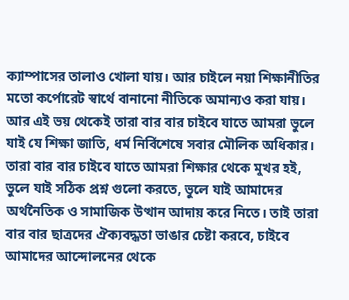ক্যাম্পাসের তালাও খোলা যায়। আর চাইলে নয়া শিক্ষানীতির মতো কর্পোরেট স্বার্থে বানানো নীতিকে অমান্যও করা যায়। আর এই ভয় থেকেই তারা বার বার চাইবে যাতে আমরা ভুলে যাই যে শিক্ষা জাতি, ধর্ম নির্বিশেষে সবার মৌলিক অধিকার। তারা বার বার চাইবে যাতে আমরা শিক্ষার থেকে মুখর হই, ভুলে যাই সঠিক প্রশ্ন গুলো করতে, ভুলে যাই আমাদের অর্থনৈতিক ও সামাজিক উত্থান আদায় করে নিতে। তাই তারা বার বার ছাত্রদের ঐক্যবদ্ধতা ভাঙার চেষ্টা করবে, চাইবে আমাদের আন্দোলনের থেকে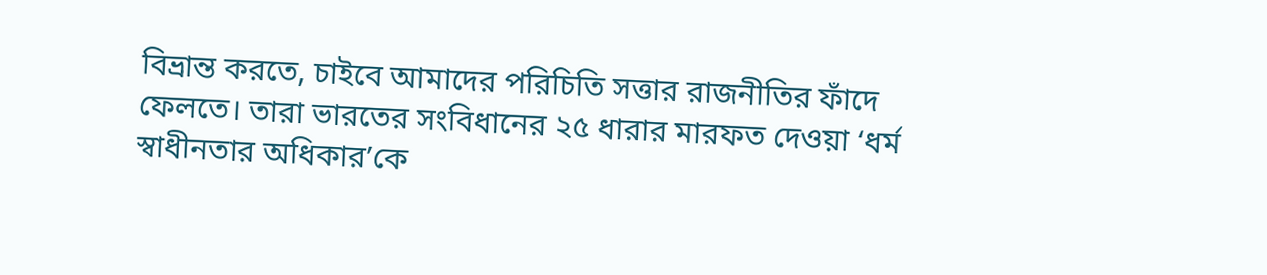বিভ্রান্ত করতে, চাইবে আমাদের পরিচিতি সত্তার রাজনীতির ফাঁদে ফেলতে। তারা ভারতের সংবিধানের ২৫ ধারার মারফত দেওয়া ‘ধর্ম স্বাধীনতার অধিকার’কে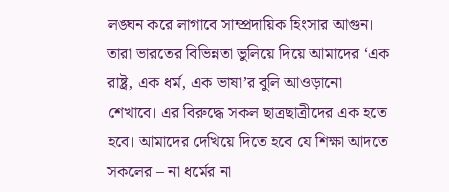লঙ্ঘন করে লাগাবে সাম্প্রদায়িক হিংসার আগুন। তারা ভারতের বিভিন্নতা ভুলিয়ে দিয়ে আমাদের ‘এক রাষ্ট্র, এক ধর্ম, এক ভাষা’র বুলি আওড়ানো শেখাবে। এর বিরুদ্ধে সকল ছাত্রছাত্রীদের এক হতে হবে। আমাদের দেখিয়ে দিতে হবে যে শিক্ষা আদতে সকলের – না ধর্মের না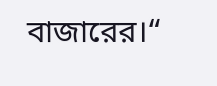বাজারের।“